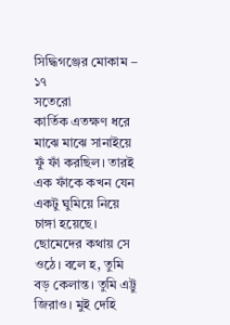সিদ্ধিগঞ্জের মোকাম – ১৭
সতেরো
কার্তিক এতক্ষণ ধরে মাঝে মাঝে সানাইয়ে ফুঁ ফাঁ করছিল। তারই এক ফাঁকে কখন যেন একটু ঘুমিয়ে নিয়ে চাঙ্গা হয়েছে। ছোমেদের কথায় সে ওঠে। বলে হ, তুমি বড় কেলান্ত। তুমি এট্টু জিরাও। মুই দেহি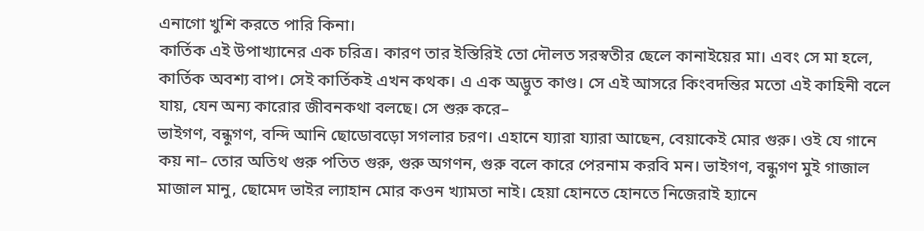এনাগো খুশি করতে পারি কিনা।
কার্তিক এই উপাখ্যানের এক চরিত্র। কারণ তার ইস্তিরিই তো দৌলত সরস্বতীর ছেলে কানাইয়ের মা। এবং সে মা হলে, কার্তিক অবশ্য বাপ। সেই কার্তিকই এখন কথক। এ এক অদ্ভুত কাণ্ড। সে এই আসরে কিংবদন্তির মতো এই কাহিনী বলে যায়, যেন অন্য কারোর জীবনকথা বলছে। সে শুরু করে–
ভাইগণ, বন্ধুগণ, বন্দি আনি ছোডোবড়ো সগলার চরণ। এহানে য্যারা য্যারা আছেন, বেয়াকেই মোর গুরু। ওই যে গানে কয় না– তোর অতিথ গুরু পতিত গুরু, গুরু অগণন, গুরু বলে কারে পেরনাম করবি মন। ভাইগণ, বন্ধুগণ মুই গাজাল মাজাল মানু, ছোমেদ ভাইর ল্যাহান মোর কওন খ্যামতা নাই। হেয়া হোনতে হোনতে নিজেরাই হ্যানে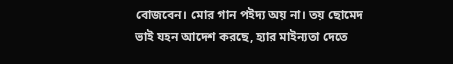বোজবেন। মোর গান পইদ্য অয় না। তয় ছোমেদ ভাই যহন আদেশ করছে, হ্যার মাইন্যতা দেতে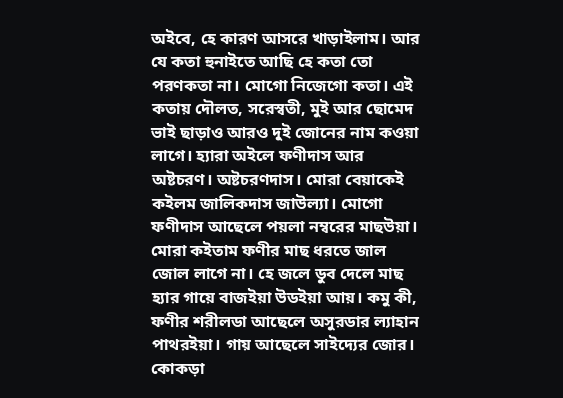অইবে, হে কারণ আসরে খাড়াইলাম। আর যে কতা হুনাইতে আছি হে কতা তো পরণকতা না। মোগো নিজেগো কতা। এই কতায় দৌলত, সরেস্বতী, মুই আর ছোমেদ ভাই ছাড়াও আরও দুই জোনের নাম কওয়া লাগে। হ্যারা অইলে ফণীদাস আর অষ্টচরণ। অষ্টচরণদাস। মোরা বেয়াকেই কইলম জালিকদাস জাউল্যা। মোগো ফণীদাস আছেলে পয়লা নম্বরের মাছউয়া। মোরা কইতাম ফণীর মাছ ধরতে জাল জোল লাগে না। হে জলে ডুব দেলে মাছ হ্যার গায়ে বাজইয়া উডইয়া আয়। কমু কী, ফণীর শরীলডা আছেলে অসুরডার ল্যাহান পাথরইয়া। গায় আছেলে সাইদ্যের জোর। কোকড়া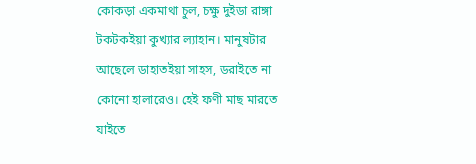কোকড়া একমাথা চুল, চক্ষু দুইডা রাঙ্গা টকটকইয়া কুখ্যার ল্যাহান। মানুষটার আছেলে ডাহাতইয়া সাহস, ডরাইতে না কোনো হালারেও। হেই ফণী মাছ মারতে যাইতে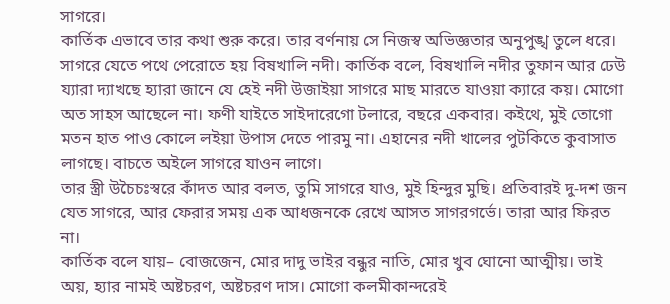সাগরে।
কার্তিক এভাবে তার কথা শুরু করে। তার বর্ণনায় সে নিজস্ব অভিজ্ঞতার অনুপুঙ্খ তুলে ধরে। সাগরে যেতে পথে পেরোতে হয় বিষখালি নদী। কার্তিক বলে, বিষখালি নদীর তুফান আর ঢেউ য্যারা দ্যাখছে হ্যারা জানে যে হেই নদী উজাইয়া সাগরে মাছ মারতে যাওয়া ক্যারে কয়। মোগো অত সাহস আছেলে না। ফণী যাইতে সাইদারেগো টলারে, বছরে একবার। কইথে, মুই তোগো মতন হাত পাও কোলে লইয়া উপাস দেতে পারমু না। এহানের নদী খালের পুটকিতে কুবাসাত লাগছে। বাচতে অইলে সাগরে যাওন লাগে।
তার স্ত্রী উচৈচঃস্বরে কাঁদত আর বলত, তুমি সাগরে যাও, মুই হিন্দুর মুছি। প্রতিবারই দু-দশ জন যেত সাগরে, আর ফেরার সময় এক আধজনকে রেখে আসত সাগরগর্ভে। তারা আর ফিরত না।
কার্তিক বলে যায়– বোজজেন, মোর দাদু ভাইর বন্ধুর নাতি, মোর খুব ঘোনো আত্মীয়। ভাই অয়, হ্যার নামই অষ্টচরণ, অষ্টচরণ দাস। মোগো কলমীকান্দরেই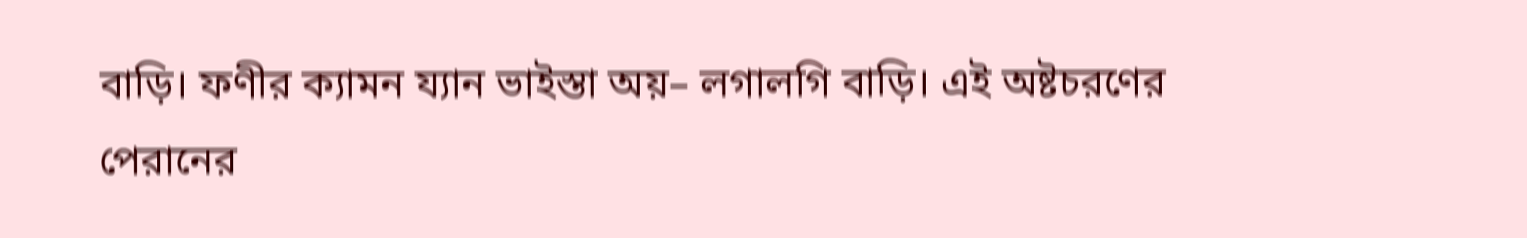বাড়ি। ফণীর ক্যামন য্যান ভাইস্তা অয়– লগালগি বাড়ি। এই অষ্টচরণের পেরানের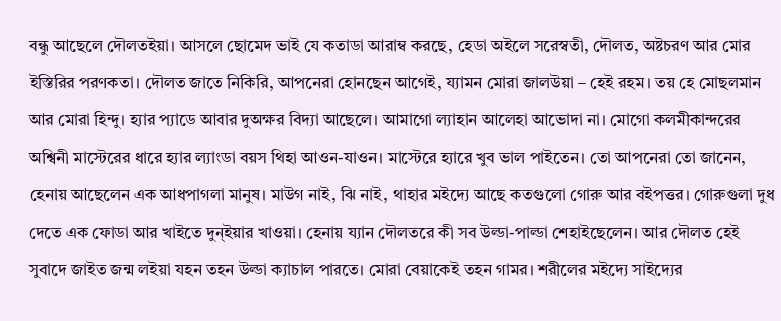বন্ধু আছেলে দৌলতইয়া। আসলে ছোমেদ ভাই যে কতাডা আরাম্ব করছে, হেডা অইলে সরেস্বতী, দৌলত, অষ্টচরণ আর মোর ইস্তিরির পরণকতা। দৌলত জাতে নিকিরি, আপনেরা হোনছেন আগেই, য্যামন মোরা জালউয়া – হেই রহম। তয় হে মোছলমান আর মোরা হিন্দু। হ্যার প্যাডে আবার দুঅক্ষর বিদ্যা আছেলে। আমাগো ল্যাহান আলেহা আভোদা না। মোগো কলমীকান্দরের অশ্বিনী মাস্টেরের ধারে হ্যার ল্যাংডা বয়স থিহা আওন-যাওন। মাস্টেরে হ্যারে খুব ভাল পাইতেন। তো আপনেরা তো জানেন, হেনায় আছেলেন এক আধপাগলা মানুষ। মাউগ নাই, ঝি নাই, থাহার মইদ্যে আছে কতগুলো গোরু আর বইপত্তর। গোরুগুলা দুধ দেতে এক ফোডা আর খাইতে দুন্ইয়ার খাওয়া। হেনায় য্যান দৌলতরে কী সব উল্ডা-পাল্ডা শেহাইছেলেন। আর দৌলত হেই সুবাদে জাইত জন্ম লইয়া যহন তহন উল্ডা ক্যাচাল পারতে। মোরা বেয়াকেই তহন গামর। শরীলের মইদ্যে সাইদ্যের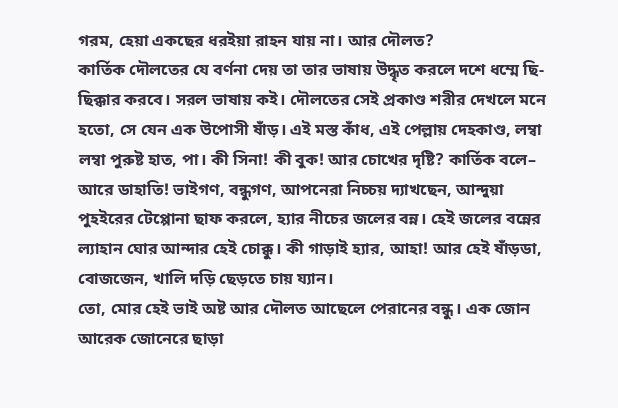গরম, হেয়া একছের ধরইয়া রাহন যায় না। আর দৌলত?
কার্তিক দৌলতের যে বর্ণনা দেয় তা তার ভাষায় উদ্ধৃত করলে দশে ধম্মে ছি-ছিক্কার করবে। সরল ভাষায় কই। দৌলতের সেই প্রকাণ্ড শরীর দেখলে মনে হতো, সে যেন এক উপোসী ষাঁড়। এই মস্ত কাঁধ, এই পেল্লায় দেহকাণ্ড, লম্বা লম্বা পুরুষ্ট হাত, পা। কী সিনা! কী বুক! আর চোখের দৃষ্টি? কার্তিক বলে– আরে ডাহাতি! ভাইগণ, বন্ধুগণ, আপনেরা নিচ্চয় দ্যাখছেন, আন্দুয়া পুহইরের টেপ্পোনা ছাফ করলে, হ্যার নীচের জলের বন্ন। হেই জলের বন্নের ল্যাহান ঘোর আন্দার হেই চোক্কু। কী গাড়াই হ্যার, আহা! আর হেই ষাঁড়ডা, বোজজেন, খালি দড়ি ছেড়তে চায় য্যান।
তো, মোর হেই ভাই অষ্ট আর দৌলত আছেলে পেরানের বন্ধু। এক জোন আরেক জোনেরে ছাড়া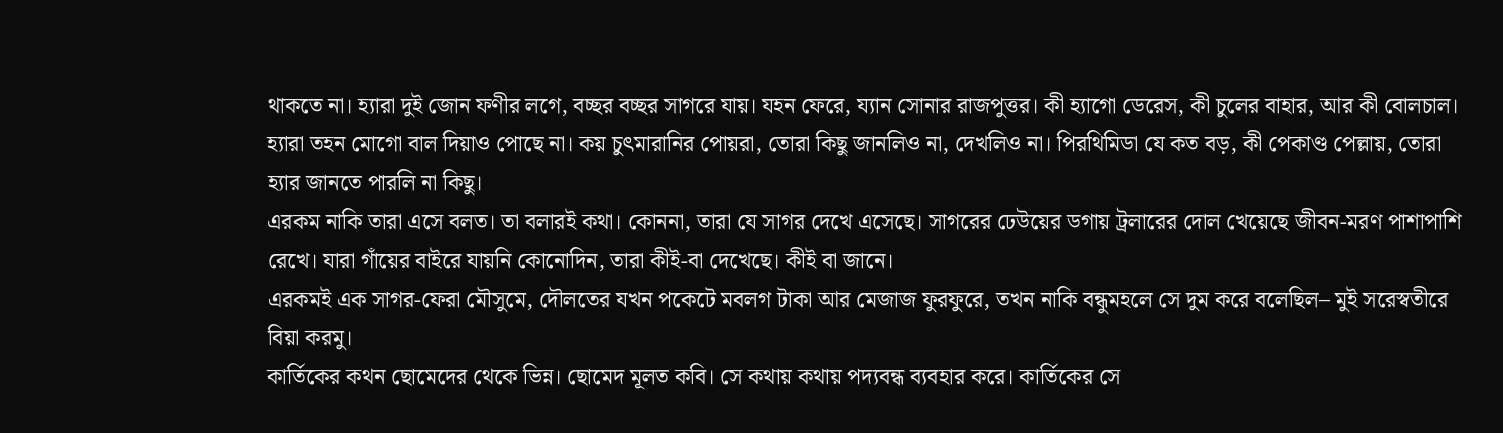থাকতে না। হ্যারা দুই জোন ফণীর লগে, বচ্ছর বচ্ছর সাগরে যায়। যহন ফেরে, য্যান সোনার রাজপুত্তর। কী হ্যাগো ডেরেস, কী চুলের বাহার, আর কী বোলচাল। হ্যারা তহন মোগো বাল দিয়াও পোছে না। কয় চুৎমারানির পোয়রা, তোরা কিছু জানলিও না, দেখলিও না। পিরথিমিডা যে কত বড়, কী পেকাণ্ড পেল্লায়, তোরা হ্যার জানতে পারলি না কিছু।
এরকম নাকি তারা এসে বলত। তা বলারই কথা। কোননা, তারা যে সাগর দেখে এসেছে। সাগরের ঢেউয়ের ডগায় ট্রলারের দোল খেয়েছে জীবন-মরণ পাশাপাশি রেখে। যারা গাঁয়ের বাইরে যায়নি কোনোদিন, তারা কীই-বা দেখেছে। কীই বা জানে।
এরকমই এক সাগর-ফেরা মৌসুমে, দৌলতের যখন পকেটে মবলগ টাকা আর মেজাজ ফুরফুরে, তখন নাকি বন্ধুমহলে সে দুম করে বলেছিল– মুই সরেস্বতীরে বিয়া করমু।
কার্তিকের কথন ছোমেদের থেকে ভিন্ন। ছোমেদ মূলত কবি। সে কথায় কথায় পদ্যবন্ধ ব্যবহার করে। কার্তিকের সে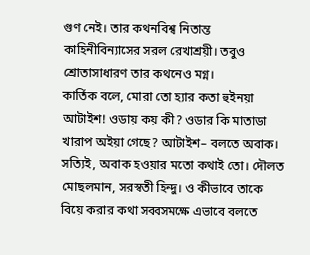গুণ নেই। তার কথনবিশ্ব নিতান্ত কাহিনীবিন্যাসের সরল রেখাশ্রয়ী। তবুও শ্রোতাসাধারণ তার কথনেও মগ্ন।
কার্তিক বলে, মোরা তো হ্যার কতা হুইনয়া আটাইশ! ওডায় কয় কী? ওডার কি মাতাডা খারাপ অইয়া গেছে? আটাইশ– বলতে অবাক। সত্যিই, অবাক হওয়ার মতো কথাই তো। দৌলত মোছলমান, সরস্বতী হিন্দু। ও কীভাবে তাকে বিয়ে করার কথা সব্বসমক্ষে এভাবে বলতে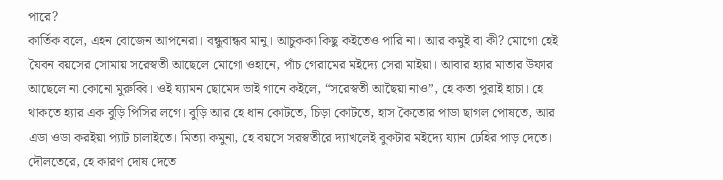পারে?
কার্তিক বলে, এহন বোজেন আপনেরা। বন্ধুবান্ধব মানু। আচুককা কিছু কইতেও পারি না। আর কমুই বা কী? মোগো হেই যৈবন বয়সের সোমায় সরেস্বতী আছেলে মোগো ওহানে, পাঁচ গেরামের মইদ্যে সেরা মাইয়া। আবার হ্যার মাতার উফার আছেলে না কোনো মুরুব্বি। ওই য্যামন ছোমেদ ভাই গানে কইলে, “সরেস্বতী আছৈয়া নাও”, হে কতা পুরাই হাচা। হে থাকতে হ্যার এক বুড়ি পিসির লগে। বুড়ি আর হে ধান কোটতে, চিড়া কোটতে, হাস কৈতোর পাডা ছাগল পোষতে, আর এডা ওডা করইয়া প্যাট চালাইতে। মিত্যা কমুনা, হে বয়সে সরস্বতীরে দ্যাখলেই বুকটার মইদ্যে য্যান ঢেহির পাড় দেতে। দৌলতেরে, হে কারণ দোষ দেতে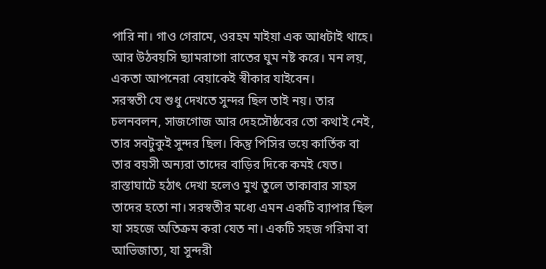পারি না। গাও গেরামে, ওরহম মাইয়া এক আধটাই থাহে। আর উঠবয়সি ছ্যামরাগো রাতের ঘুম নষ্ট করে। মন লয়, একতা আপনেরা বেয়াকেই স্বীকার যাইবেন।
সরস্বতী যে শুধু দেখতে সুন্দর ছিল তাই নয়। তার চলনবলন, সাজগোজ আর দেহসৌষ্ঠবের তো কথাই নেই, তার সবটুকুই সুন্দর ছিল। কিন্তু পিসির ভয়ে কার্তিক বা তার বয়সী অন্যরা তাদের বাড়ির দিকে কমই যেত। রাস্তাঘাটে হঠাৎ দেখা হলেও মুখ তুলে তাকাবার সাহস তাদের হতো না। সরস্বতীর মধ্যে এমন একটি ব্যাপার ছিল যা সহজে অতিক্রম করা যেত না। একটি সহজ গরিমা বা আভিজাত্য, যা সুন্দরী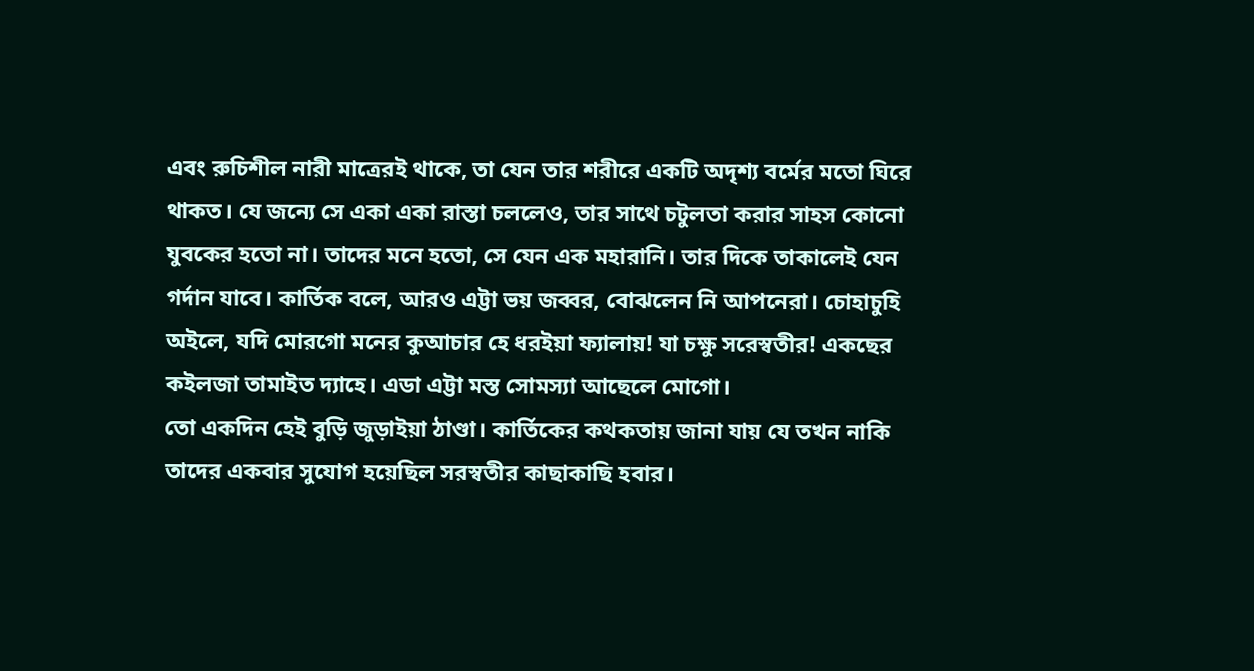এবং রুচিশীল নারী মাত্রেরই থাকে, তা যেন তার শরীরে একটি অদৃশ্য বর্মের মতো ঘিরে থাকত। যে জন্যে সে একা একা রাস্তা চললেও, তার সাথে চটুলতা করার সাহস কোনো যুবকের হতো না। তাদের মনে হতো, সে যেন এক মহারানি। তার দিকে তাকালেই যেন গর্দান যাবে। কার্তিক বলে, আরও এট্টা ভয় জব্বর, বোঝলেন নি আপনেরা। চোহাচুহি অইলে, যদি মোরগো মনের কুআচার হে ধরইয়া ফ্যালায়! যা চক্ষু সরেস্বতীর! একছের কইলজা তামাইত দ্যাহে। এডা এট্টা মস্ত সোমস্যা আছেলে মোগো।
তো একদিন হেই বুড়ি জুড়াইয়া ঠাণ্ডা। কার্তিকের কথকতায় জানা যায় যে তখন নাকি তাদের একবার সুযোগ হয়েছিল সরস্বতীর কাছাকাছি হবার।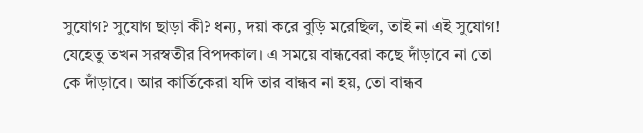সুযোগ? সুযোগ ছাড়া কী? ধন্য, দয়া করে বুড়ি মরেছিল, তাই না এই সুযোগ! যেহেতু তখন সরস্বতীর বিপদকাল। এ সময়ে বান্ধবেরা কছে দাঁড়াবে না তো কে দাঁড়াবে। আর কার্তিকেরা যদি তার বান্ধব না হয়, তো বান্ধব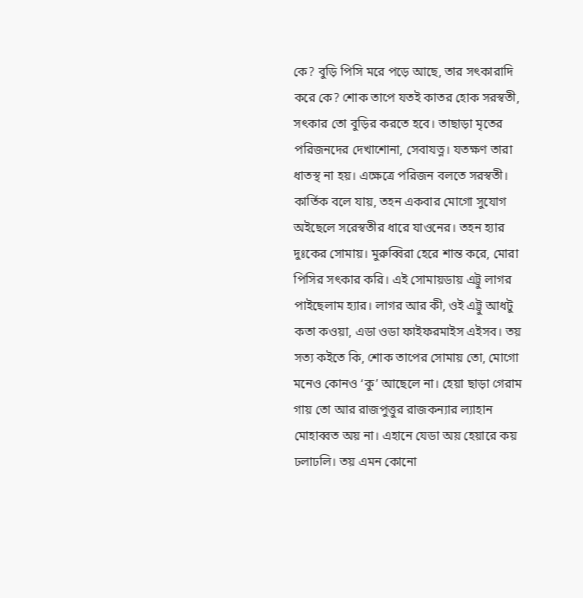কে? বুড়ি পিসি মরে পড়ে আছে, তার সৎকারাদি করে কে? শোক তাপে যতই কাতর হোক সরস্বতী, সৎকার তো বুড়ির করতে হবে। তাছাড়া মৃতের পরিজনদের দেখাশোনা, সেবাযত্ন। যতক্ষণ তারা ধাতস্থ না হয়। এক্ষেত্রে পরিজন বলতে সরস্বতী।
কার্তিক বলে যায়, তহন একবার মোগো সুযোগ অইছেলে সরেস্বতীর ধারে যাওনের। তহন হ্যার দুঃকের সোমায়। মুরুব্বিরা হেরে শান্ত করে, মোরা পিসির সৎকার করি। এই সোমায়ডায় এট্টু লাগর পাইছেলাম হ্যার। লাগর আর কী, ওই এট্টু আধটু কতা কওয়া, এডা ওডা ফাইফরমাইস এইসব। তয় সত্য কইতে কি, শোক তাপের সোমায় তো, মোগো মনেও কোনও ‘কু’ আছেলে না। হেয়া ছাড়া গেরাম গায় তো আর রাজপুত্তুর রাজকন্যার ল্যাহান মোহাব্বত অয় না। এহানে যেডা অয় হেয়ারে কয় ঢলাঢলি। তয় এমন কোনো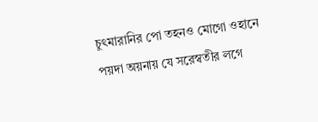চুৎমারানির পো তহনও মোগো ওহানে পয়দা অয়নায় যে সরেস্বতীর লগে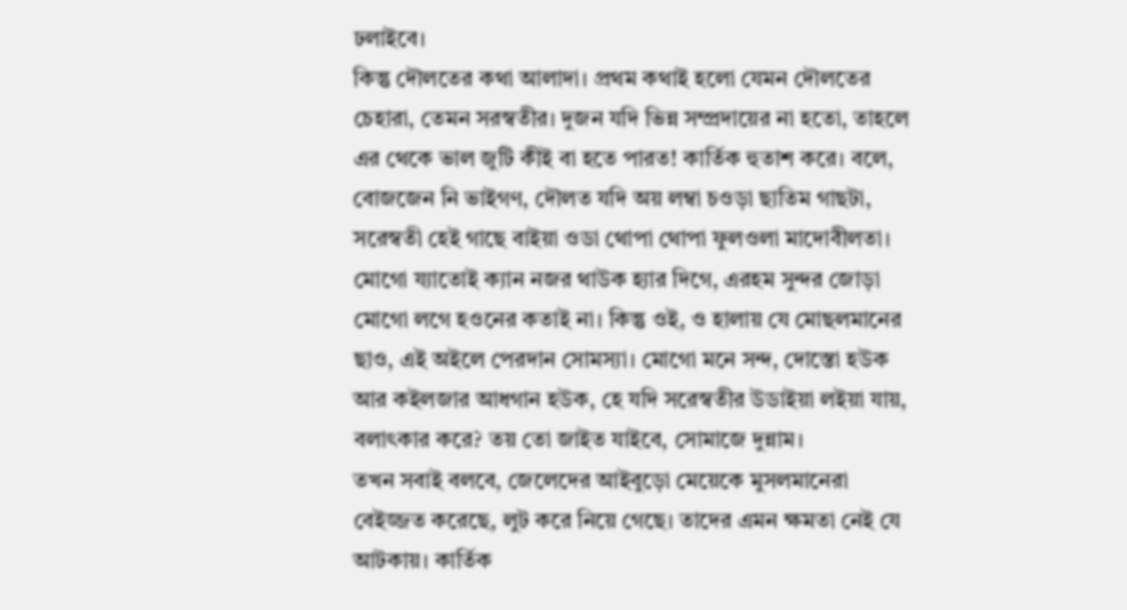ঢলাইবে।
কিন্তু দৌলতের কথা আলাদা। প্রথম কথাই হলো যেমন দৌলতের চেহারা, তেমন সরস্বতীর। দুজন যদি ভিন্ন সম্প্রদায়ের না হতো, তাহলে এর থেকে ভাল জুটি কীই বা হতে পারত! কার্তিক হুতাশ করে। বলে, বোজজেন নি ভাইগণ, দৌলত যদি অয় লম্বা চওড়া ছাতিম গাছটা, সরেস্বতী হেই গাছে বাইয়া ওডা থোপা থোপা ফুলওলা মাদোবীলতা। মোগো য্যাতোই ক্যান নজর থাউক হ্যার দিগে, এরহম সুন্দর জোড়া মোগো লগে হওনের কতাই না। কিন্তু ওই, ও হালায় যে মোছলমানের ছাও, এই অইলে পেরদান সোমস্যা। মোগো মনে সন্দ, দোস্তো হউক আর কইলজার আধগান হউক, হে যদি সরেস্বতীর উডাইয়া লইয়া যায়, বলাৎকার করে? তয় তো জাইত যাইবে, সোমাজে দুন্নাম।
তখন সবাই বলবে, জেলেদের আইবুড়ো মেয়েকে মুসলমানেরা বেইজ্জত করেছে, লুট করে নিয়ে গেছে। তাদের এমন ক্ষমতা নেই যে আটকায়। কার্তিক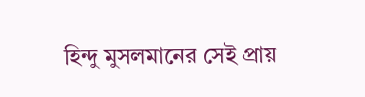হিন্দু মুসলমানের সেই প্রায়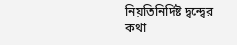নিয়তিনির্দিষ্ট দ্বন্দ্বের কথা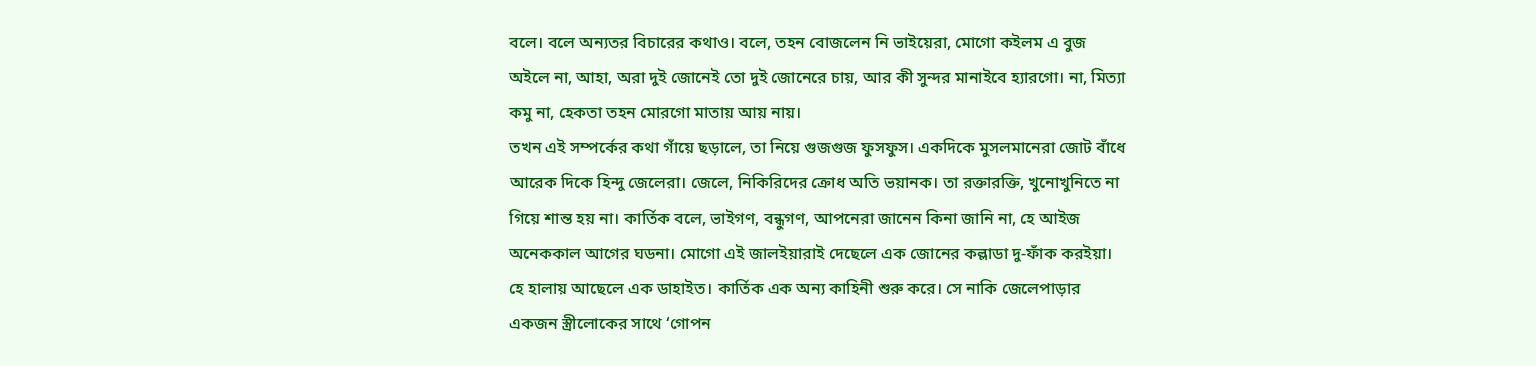বলে। বলে অন্যতর বিচারের কথাও। বলে, তহন বোজলেন নি ভাইয়েরা, মোগো কইলম এ বুজ অইলে না, আহা, অরা দুই জোনেই তো দুই জোনেরে চায়, আর কী সুন্দর মানাইবে হ্যারগো। না, মিত্যা কমু না, হেকতা তহন মোরগো মাতায় আয় নায়।
তখন এই সম্পর্কের কথা গাঁয়ে ছড়ালে, তা নিয়ে গুজগুজ ফুসফুস। একদিকে মুসলমানেরা জোট বাঁধে আরেক দিকে হিন্দু জেলেরা। জেলে, নিকিরিদের ক্রোধ অতি ভয়ানক। তা রক্তারক্তি, খুনোখুনিতে না গিয়ে শান্ত হয় না। কার্তিক বলে, ভাইগণ, বন্ধুগণ, আপনেরা জানেন কিনা জানি না, হে আইজ অনেককাল আগের ঘডনা। মোগো এই জালইয়ারাই দেছেলে এক জোনের কল্লাডা দু-ফাঁক করইয়া।
হে হালায় আছেলে এক ডাহাইত। কার্তিক এক অন্য কাহিনী শুরু করে। সে নাকি জেলেপাড়ার একজন স্ত্রীলোকের সাথে ‘গোপন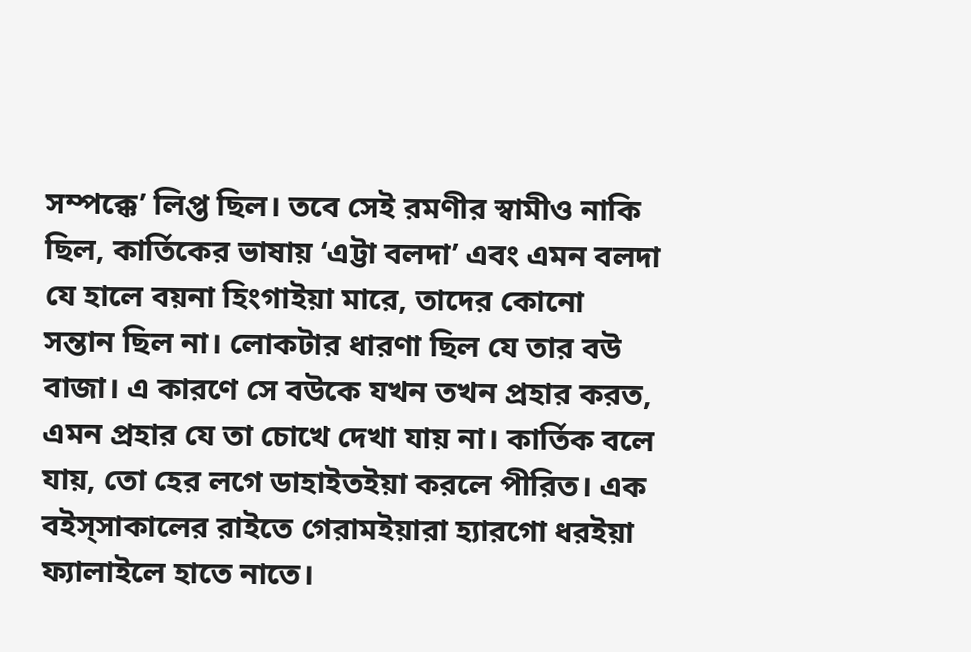সম্পক্কে’ লিপ্ত ছিল। তবে সেই রমণীর স্বামীও নাকি ছিল, কার্তিকের ভাষায় ‘এট্টা বলদা’ এবং এমন বলদা যে হালে বয়না হিংগাইয়া মারে, তাদের কোনো সন্তান ছিল না। লোকটার ধারণা ছিল যে তার বউ বাজা। এ কারণে সে বউকে যখন তখন প্রহার করত, এমন প্রহার যে তা চোখে দেখা যায় না। কার্তিক বলে যায়, তো হের লগে ডাহাইতইয়া করলে পীরিত। এক বইস্সাকালের রাইতে গেরামইয়ারা হ্যারগো ধরইয়া ফ্যালাইলে হাতে নাতে।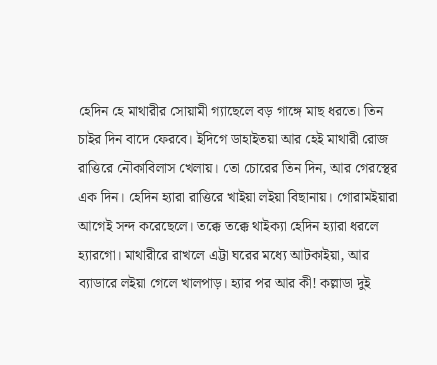হেদিন হে মাথারীর সোয়ামী গ্যাছেলে বড় গাঙ্গে মাছ ধরতে। তিন চাইর দিন বাদে ফেরবে। ইদিগে ডাহাইতয়া আর হেই মাথারী রোজ রাত্তিরে নৌকাবিলাস খেলায়। তো চোরের তিন দিন, আর গেরস্থের এক দিন। হেদিন হ্যারা রাত্তিরে খাইয়া লইয়া বিছানায়। গোরামইয়ারা আগেই সন্দ করেছেলে। তক্কে তক্কে থাইক্যা হেদিন হ্যারা ধরলে হ্যারগো। মাথারীরে রাখলে এট্টা ঘরের মধ্যে আটকাইয়া, আর ব্যাডারে লইয়া গেলে খালপাড়। হ্যার পর আর কী! কল্লাডা দুই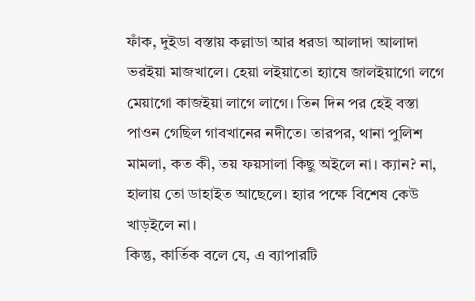ফাঁক, দুইডা বস্তায় কল্লাডা আর ধরডা আলাদা আলাদা ভরইয়া মাজখালে। হেয়া লইয়াতো হ্যাষে জালইয়াগো লগে মেয়াগো কাজইয়া লাগে লাগে। তিন দিন পর হেই বস্তা পাওন গেছিল গাবখানের নদীতে। তারপর, থানা পুলিশ মামলা, কত কী, তয় ফয়সালা কিছু অইলে না। ক্যান? না, হালায় তো ডাহাইত আছেলে। হ্যার পক্ষে বিশেষ কেউ খাড়ইলে না।
কিন্তু, কার্তিক বলে যে, এ ব্যাপারটি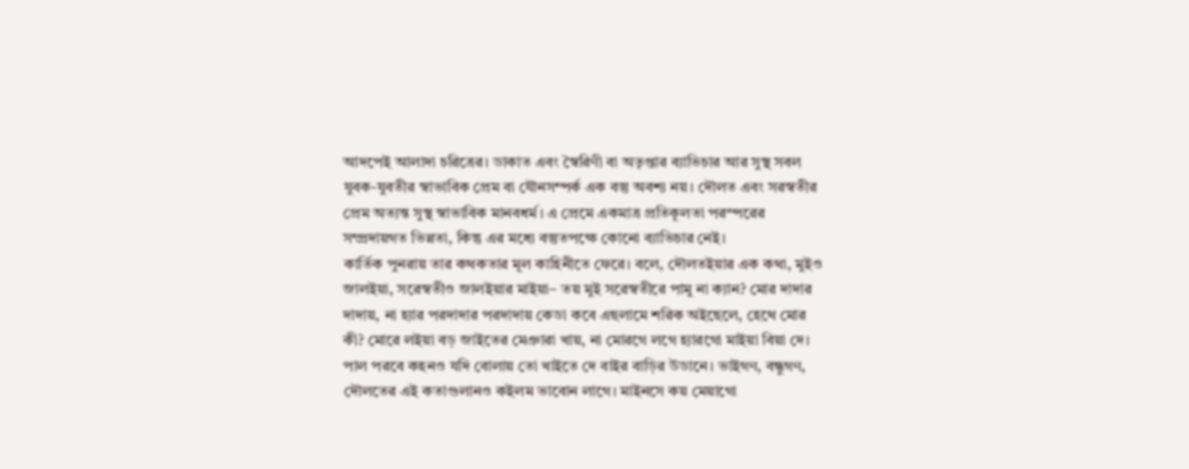আদপেই আলাদা চরিত্রের। ডাকাত এবং স্বৈরিণী বা অতৃপ্তার ব্যাভিচার আর সুস্থ সবল যুবক-যুবতীর স্বাভাবিক প্রেম বা যৌনসম্পর্ক এক বস্তু অবশ্য নয়। দৌলত এবং সরস্বতীর প্রেম অত্যন্ত সুস্থ স্বাভাবিক মানবধর্ম। এ প্রেমে একমাত্র প্রতিকূলতা পরস্পরের সম্প্রদায়গত ভিন্নতা, কিন্তু এর মধ্যে বস্তুতপক্ষে কোনো ব্যাভিচার নেই।
কার্তিক পুনরায় তার কথকতার মূল কাহিনীতে ফেরে। বলে, দৌলতইয়ার এক কথা, মুইও জালইয়া, সরেস্বতীও জালইয়ার মাইয়া– তয় মুই সরেস্বতীরে পামু না ক্যান? মোর দাদার দাদায়, না হ্যার পরদাদার পরদাদায় কেডা কবে এছলামে শরিক অইছেলে, হেথে মোর কী? মোরে লইয়া বড় জাইতের মেঞারা খায়, না মোরগে লগে হ্যারগো মাইয়া বিয়া দে। পাল পরবে কহনও যদি বোলায় তো খাইতে দে বাইর বাড়ির উডানে। ভাইগণ, বন্ধুগণ, দৌলতের এই কতাগুলানও কইলম ভাবোন লাগে। মাইনসে কয় মেয়াগো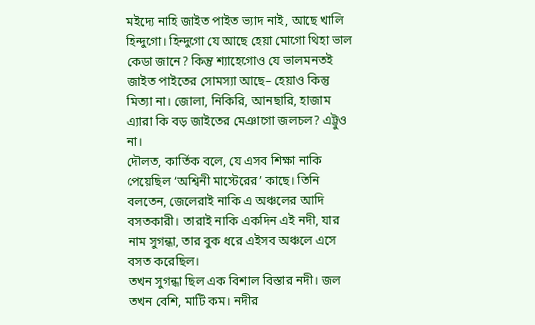মইদ্যে নাহি জাইত পাইত ভ্যাদ নাই, আছে খালি হিন্দুগো। হিন্দুগো যে আছে হেয়া মোগো থিহা ভাল কেডা জানে? কিন্তু শ্যাহেগোও যে ভালমনতই জাইত পাইতের সোমস্যা আছে– হেয়াও কিন্তু মিত্যা না। জোলা, নিকিরি, আনছারি, হাজাম এ্যারা কি বড় জাইতের মেঞাগো জলচল? এট্টুও না।
দৌলত, কার্তিক বলে, যে এসব শিক্ষা নাকি পেয়েছিল ‘অশ্বিনী মাস্টেরের’ কাছে। তিনি বলতেন, জেলেরাই নাকি এ অঞ্চলের আদি বসতকারী। তারাই নাকি একদিন এই নদী, যার নাম সুগন্ধা, তার বুক ধরে এইসব অঞ্চলে এসে বসত করেছিল।
তখন সুগন্ধা ছিল এক বিশাল বিস্তার নদী। জল তখন বেশি, মাটি কম। নদীর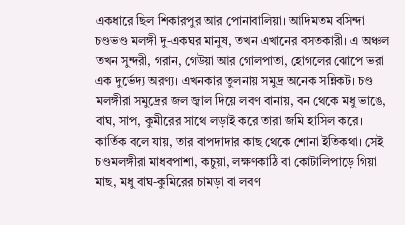একধারে ছিল শিকারপুর আর পোনাবালিয়া। আদিমতম বসিন্দা চণ্ডভণ্ড মলঙ্গী দু-একঘর মানুষ, তখন এখানের বসতকারী। এ অঞ্চল তখন সুন্দরী, গরান, গেউয়া আর গোলপাতা, হোগলের ঝোপে ভরা এক দুর্ভেদ্য অরণ্য। এখনকার তুলনায় সমুদ্র অনেক সন্নিকট। চণ্ড মলঙ্গীরা সমুদ্রের জল জ্বাল দিয়ে লবণ বানায়, বন থেকে মধু ভাঙে, বাঘ, সাপ, কুমীরের সাথে লড়াই করে তারা জমি হাসিল করে। কার্তিক বলে যায়, তার বাপদাদার কাছ থেকে শোনা ইতিকথা। সেই চণ্ডমলঙ্গীরা মাধবপাশা, কচুয়া, লক্ষণকাঠি বা কোটালিপাড়ে গিয়া মাছ, মধু বাঘ-কুমিরের চামড়া বা লবণ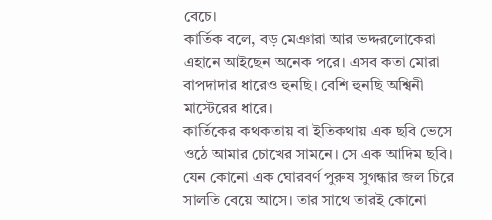বেচে।
কার্তিক বলে, বড় মেঞারা আর ভদ্দরলোকেরা এহানে আইছেন অনেক পরে। এসব কতা মোরা বাপদাদার ধারেও হুনছি। বেশি হুনছি অশ্বিনী মাস্টেরের ধারে।
কার্তিকের কথকতায় বা ইতিকথায় এক ছবি ভেসে ওঠে আমার চোখের সামনে। সে এক আদিম ছবি। যেন কোনো এক ঘোরবর্ণ পুরুষ সুগন্ধার জল চিরে সালতি বেয়ে আসে। তার সাথে তারই কোনো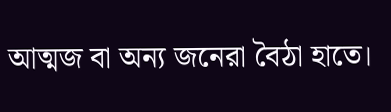আত্মজ বা অন্য জনেরা বৈঠা হাতে।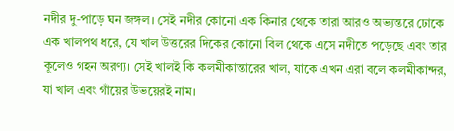নদীর দু-পাড়ে ঘন জঙ্গল। সেই নদীর কোনো এক কিনার থেকে তারা আরও অভ্যন্তরে ঢোকে এক খালপথ ধরে, যে খাল উত্তরের দিকের কোনো বিল থেকে এসে নদীতে পড়েছে এবং তার কূলেও গহন অরণ্য। সেই খালই কি কলমীকান্তারের খাল, যাকে এখন এরা বলে কলমীকান্দর, যা খাল এবং গাঁয়ের উভয়েরই নাম।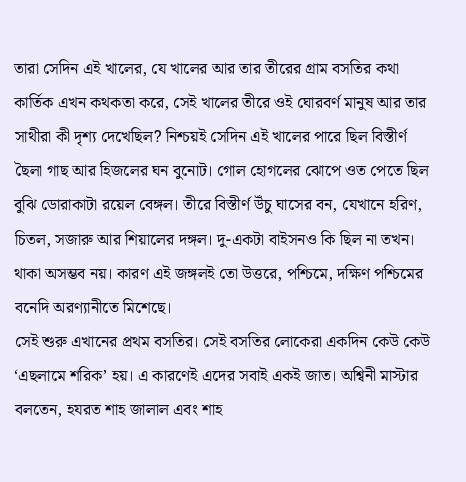তারা সেদিন এই খালের, যে খালের আর তার তীরের গ্রাম বসতির কথা কার্তিক এখন কথকতা করে, সেই খালের তীরে ওই ঘোরবর্ণ মানুষ আর তার সাথীরা কী দৃশ্য দেখেছিল? নিশ্চয়ই সেদিন এই খালের পারে ছিল বিস্তীর্ণ ছৈলা গাছ আর হিজলের ঘন বুনোট। গোল হোগলের ঝোপে ওত পেতে ছিল বুঝি ডোরাকাটা রয়েল বেঙ্গল। তীরে বিস্তীর্ণ উঁচু ঘাসের বন, যেখানে হরিণ, চিতল, সজারু আর শিয়ালের দঙ্গল। দু-একটা বাইসনও কি ছিল না তখন। থাকা অসম্ভব নয়। কারণ এই জঙ্গলই তো উত্তরে, পশ্চিমে, দক্ষিণ পশ্চিমের বনেদি অরণ্যানীতে মিশেছে।
সেই শুরু এখানের প্রথম বসতির। সেই বসতির লোকেরা একদিন কেউ কেউ ‘এছলামে শরিক’ হয়। এ কারণেই এদের সবাই একই জাত। অশ্বিনী মাস্টার বলতেন, হযরত শাহ জালাল এবং শাহ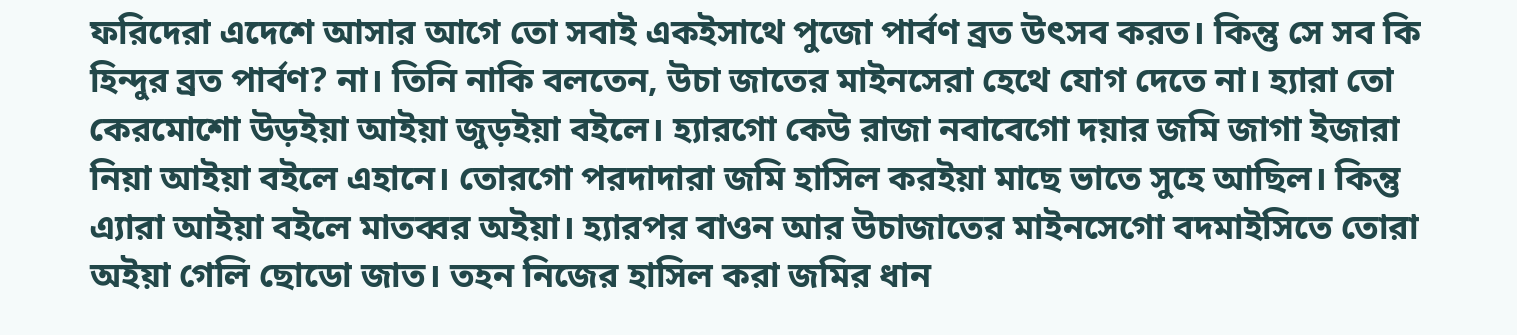ফরিদেরা এদেশে আসার আগে তো সবাই একইসাথে পুজো পার্বণ ব্রত উৎসব করত। কিন্তু সে সব কি হিন্দুর ব্রত পার্বণ? না। তিনি নাকি বলতেন, উচা জাতের মাইনসেরা হেথে যোগ দেতে না। হ্যারা তো কেরমোশো উড়ইয়া আইয়া জুড়ইয়া বইলে। হ্যারগো কেউ রাজা নবাবেগো দয়ার জমি জাগা ইজারা নিয়া আইয়া বইলে এহানে। তোরগো পরদাদারা জমি হাসিল করইয়া মাছে ভাতে সুহে আছিল। কিন্তু এ্যারা আইয়া বইলে মাতব্বর অইয়া। হ্যারপর বাওন আর উচাজাতের মাইনসেগো বদমাইসিতে তোরা অইয়া গেলি ছোডো জাত। তহন নিজের হাসিল করা জমির ধান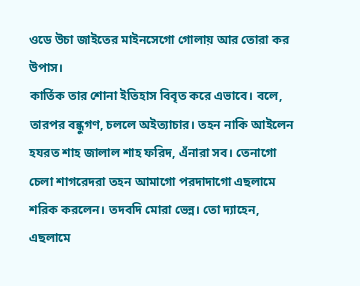ওডে উচা জাইতের মাইনসেগো গোলায় আর তোরা কর উপাস।
কার্তিক তার শোনা ইতিহাস বিবৃত করে এভাবে। বলে, তারপর বন্ধুগণ, চললে অইত্যাচার। তহন নাকি আইলেন হযরত শাহ জালাল শাহ ফরিদ, এঁনারা সব। তেনাগো চেলা শাগরেদরা তহন আমাগো পরদাদাগো এছলামে শরিক করলেন। তদবদি মোরা ভেন্ন। তো দ্যাহেন, এছলামে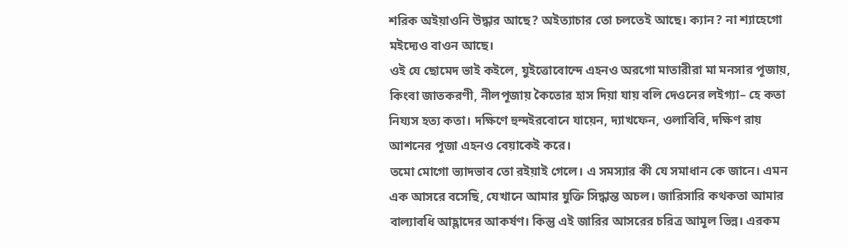শরিক অইয়াওনি উদ্ধার আছে? অইত্যাচার তো চলতেই আছে। ক্যান? না শ্যাহেগো মইদ্যেও বাওন আছে।
ওই যে ছোমেদ ভাই কইলে, যুইত্তোবোন্দে এহনও অরগো মাতারীরা মা মনসার পূজায়, কিংবা জাতকরণী, নীলপূজায় কৈতোর হাস দিয়া যায় বলি দেওনের লইগ্যা– হে কতা নিয্যস হত্য কতা। দক্ষিণে হুন্দইরবোনে যায়েন, দ্যাখফেন, ওলাবিবি, দক্ষিণ রায় আশনের পূজা এহনও বেয়াকেই করে।
তমো মোগো ভ্যাদভাব তো রইয়াই গেলে। এ সমস্যার কী যে সমাধান কে জানে। এমন এক আসরে বসেছি, যেখানে আমার যুক্তি সিদ্ধান্ত অচল। জারিসারি কথকতা আমার বাল্যাবধি আহ্লাদের আকর্ষণ। কিন্তু এই জারির আসরের চরিত্র আমূল ভিন্ন। এরকম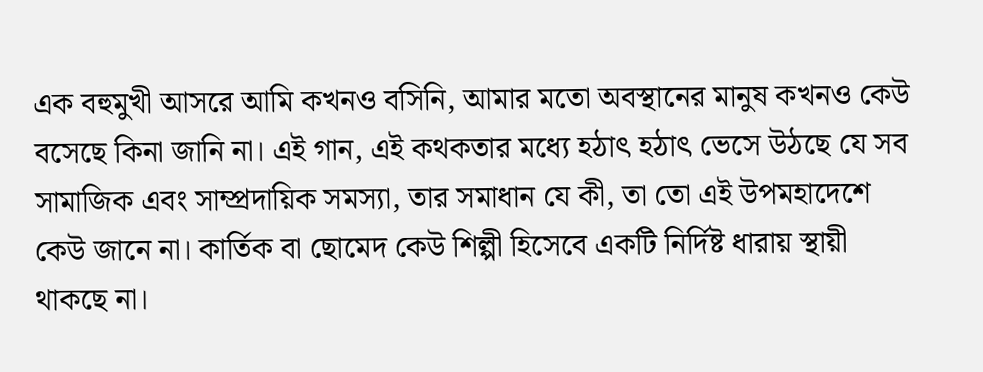এক বহুমুখী আসরে আমি কখনও বসিনি, আমার মতো অবস্থানের মানুষ কখনও কেউ বসেছে কিনা জানি না। এই গান, এই কথকতার মধ্যে হঠাৎ হঠাৎ ভেসে উঠছে যে সব সামাজিক এবং সাম্প্রদায়িক সমস্যা, তার সমাধান যে কী, তা তো এই উপমহাদেশে কেউ জানে না। কার্তিক বা ছোমেদ কেউ শিল্পী হিসেবে একটি নির্দিষ্ট ধারায় স্থায়ী থাকছে না।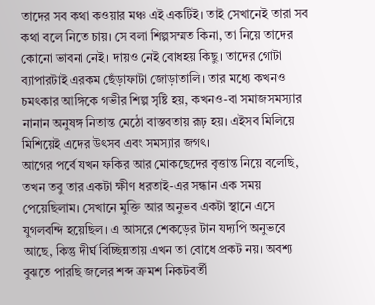তাদের সব কথা কওয়ার মঞ্চ এই একটিই। তাই সেখানেই তারা সব কথা বলে নিতে চায়। সে বলা শিল্পসম্মত কিনা, তা নিয়ে তাদের কোনো ভাবনা নেই। দায়ও নেই বোধহয় কিছু। তাদের গোটা ব্যাপারটাই এরকম ছেঁড়াফাটা জোড়াতালি। তার মধ্যে কখনও চমৎকার আঙ্গিকে গভীর শিল্প সৃষ্টি হয়, কখনও-বা সমাজসমস্যার নানান অনুষঙ্গ নিতান্ত মেঠো বাস্তবতায় রূঢ় হয়। এইসব মিলিয়ে মিশিয়েই এদের উৎসব এবং সমস্যার জগৎ।
আগের পর্বে যখন ফকির আর মোকছেদের বৃত্তান্ত নিয়ে বলেছি, তখন তবু তার একটা ক্ষীণ ধরতাই-এর সন্ধান এক সময় পেয়েছিলাম। সেখানে মুক্তি আর অনুভব একটা স্থানে এসে যুগলবন্দি হয়েছিল। এ আসরে শেকড়ের টান যদ্যপি অনুভবে আছে, কিন্তু দীর্ঘ বিচ্ছিন্নতায় এখন তা বোধে প্রকট নয়। অবশ্য বুঝতে পারছি জলের শব্দ ক্রমশ নিকটবর্তী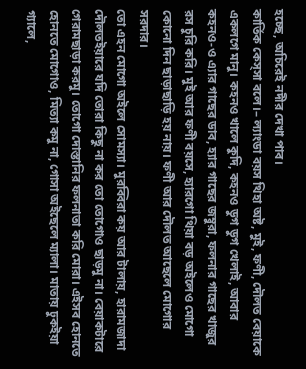হচ্ছে, অচিরেই নদীর দেখা পাব।
কার্তিক কেস্সা বলে।– ল্যাংডা বয়স থিহা অষ্ট, মুই, ফণী, দৌলত বেয়াকে একলগে মানু। কহনও খালে কুদি, কহনও ডুগ ডুগ খেলাই, আবার কহনও-ও এ্যার গাছের ডাব, হ্যার গাছের জম্বুরা, ফলনার গাছের খাজুর রস চুরি করি। মুই আর ফণী বয়সে, হ্যারগো থিয়া বড় অইলেও মোগো কোনো দিন ছাড়াছাড়ি হয় নায়। ফণী আর দৌলত আছেলে মোগোর সরদার।
তো এহন মোগো অইলে সোমস্যা। মুরব্বিরা কয় আর টালায়, হারামজাদা দৌলতইয়ারে যদি তোরা কিছু না কর তো তোগোও ছাড়মু না। বেয়াকটারে গেরামছাড়া করমু। তোগো দোস্তানির ফলনাতা করি মোরা। এইসব হোনতে হোনতে মোগোও, মিত্যা কমু না, গোসা অইছেলে ম্যালা। মাতায় ঢুকইয়া গ্যালে,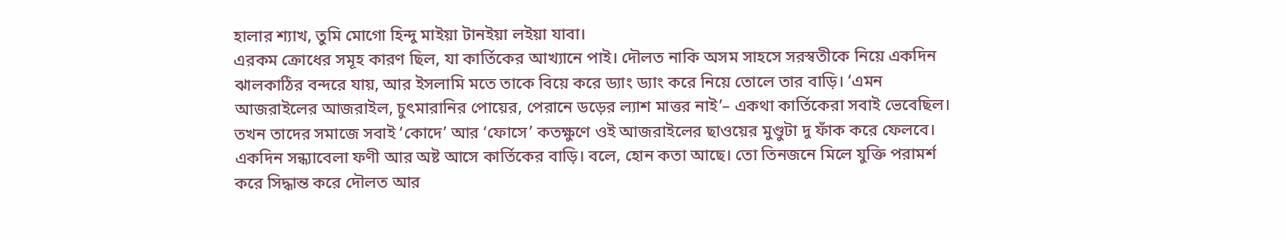হালার শ্যাখ, তুমি মোগো হিন্দু মাইয়া টানইয়া লইয়া যাবা।
এরকম ক্রোধের সমূহ কারণ ছিল, যা কার্তিকের আখ্যানে পাই। দৌলত নাকি অসম সাহসে সরস্বতীকে নিয়ে একদিন ঝালকাঠির বন্দরে যায়, আর ইসলামি মতে তাকে বিয়ে করে ড্যাং ড্যাং করে নিয়ে তোলে তার বাড়ি। ‘এমন আজরাইলের আজরাইল, চুৎমারানির পোয়ের, পেরানে ডড়ের ল্যাশ মাত্তর নাই’– একথা কার্তিকেরা সবাই ভেবেছিল। তখন তাদের সমাজে সবাই ‘কোদে’ আর ‘ফোসে’ কতক্ষুণে ওই আজরাইলের ছাওয়ের মুণ্ডুটা দু ফাঁক করে ফেলবে।
একদিন সন্ধ্যাবেলা ফণী আর অষ্ট আসে কার্তিকের বাড়ি। বলে, হোন কতা আছে। তো তিনজনে মিলে যুক্তি পরামর্শ করে সিদ্ধান্ত করে দৌলত আর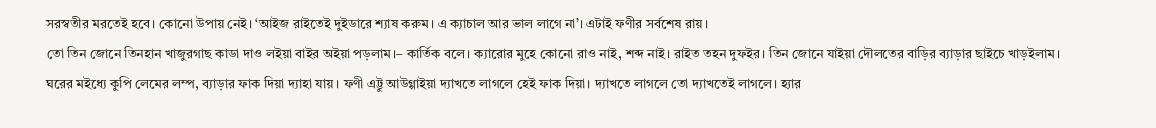সরস্বতীর মরতেই হবে। কোনো উপায় নেই। ‘আইজ রাইতেই দুইডারে শ্যাষ করুম। এ ক্যাচাল আর ভাল লাগে না’। এটাই ফণীর সর্বশেষ রায়।
তো তিন জোনে তিনহান খাজুরগাছ কাডা দাও লইয়া বাইর অইয়া পড়লাম।– কার্তিক বলে। ক্যারোর মুহে কোনো রাও নাই, শব্দ নাই। রাইত তহন দুফইর। তিন জোনে যাইয়া দৌলতের বাড়ির ব্যাড়ার ছাইচে খাড়ইলাম। ঘরের মইধ্যে কুপি লেমের লম্প, ব্যাড়ার ফাক দিয়া দ্যাহা যায়। ফণী এট্টু আউগ্গাইয়া দ্যাখতে লাগলে হেই ফাক দিয়া। দ্যাখতে লাগলে তো দ্যাখতেই লাগলে। হ্যার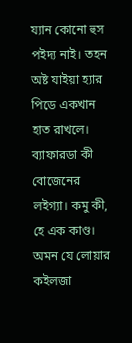য্যান কোনো হুস পইদ্য নাই। তহন অষ্ট যাইয়া হ্যার পিডে একখান হাত রাখলে। ব্যাফারডা কী বোজেনের লইগ্যা। কমু কী, হে এক কাণ্ড। অমন যে লোয়ার কইলজা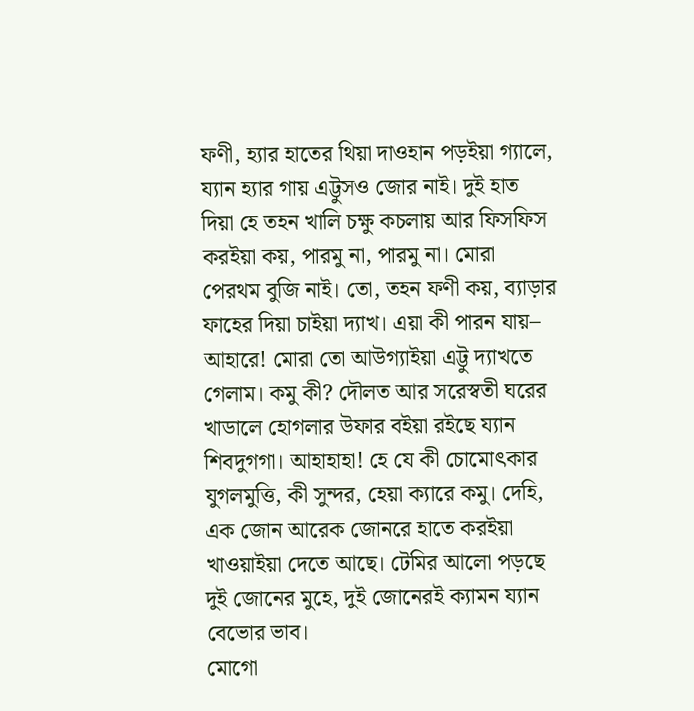ফণী, হ্যার হাতের থিয়া দাওহান পড়ইয়া গ্যালে, য্যান হ্যার গায় এট্টুসও জোর নাই। দুই হাত দিয়া হে তহন খালি চক্ষু কচলায় আর ফিসফিস করইয়া কয়, পারমু না, পারমু না। মোরা পেরথম বুজি নাই। তো, তহন ফণী কয়, ব্যাড়ার ফাহের দিয়া চাইয়া দ্যাখ। এয়া কী পারন যায়– আহারে! মোরা তো আউগ্যাইয়া এট্টু দ্যাখতে গেলাম। কমু কী? দৌলত আর সরেস্বতী ঘরের খাডালে হোগলার উফার বইয়া রইছে য্যান শিবদুগগা। আহাহাহা! হে যে কী চোমোৎকার যুগলমুত্তি, কী সুন্দর, হেয়া ক্যারে কমু। দেহি, এক জোন আরেক জোনরে হাতে করইয়া খাওয়াইয়া দেতে আছে। টেমির আলো পড়ছে দুই জোনের মুহে, দুই জোনেরই ক্যামন য্যান বেভোর ভাব।
মোগো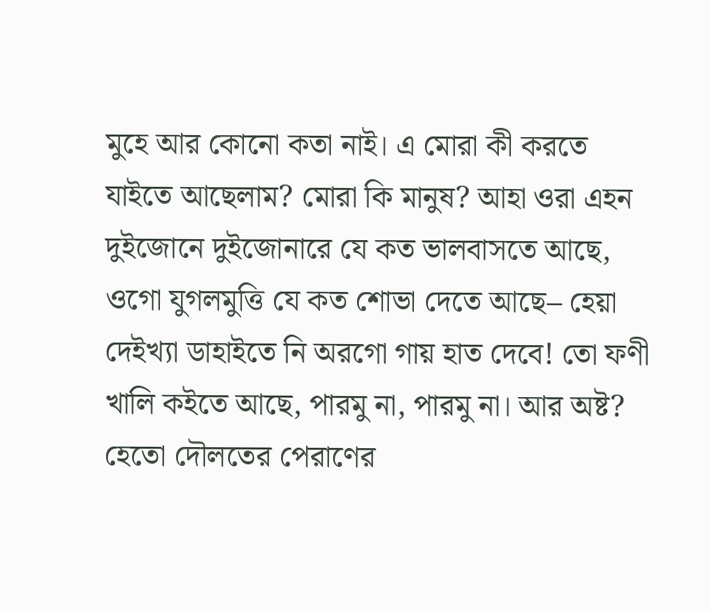মুহে আর কোনো কতা নাই। এ মোরা কী করতে যাইতে আছেলাম? মোরা কি মানুষ? আহা ওরা এহন দুইজোনে দুইজোনারে যে কত ভালবাসতে আছে, ওগো যুগলমুত্তি যে কত শোভা দেতে আছে– হেয়া দেইখ্যা ডাহাইতে নি অরগো গায় হাত দেবে! তো ফণী খালি কইতে আছে, পারমু না, পারমু না। আর অষ্ট? হেতো দৌলতের পেরাণের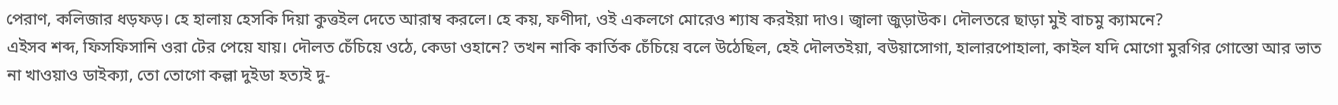পেরাণ, কলিজার ধড়ফড়। হে হালায় হেসকি দিয়া কুত্তইল দেতে আরাম্ব করলে। হে কয়, ফণীদা, ওই একলগে মোরেও শ্যাষ করইয়া দাও। জ্বালা জুড়াউক। দৌলতরে ছাড়া মুই বাচমু ক্যামনে?
এইসব শব্দ, ফিসফিসানি ওরা টের পেয়ে যায়। দৌলত চেঁচিয়ে ওঠে, কেডা ওহানে? তখন নাকি কার্তিক চেঁচিয়ে বলে উঠেছিল, হেই দৌলতইয়া, বউয়াসোগা, হালারপোহালা, কাইল যদি মোগো মুরগির গোস্তো আর ভাত না খাওয়াও ডাইক্যা, তো তোগো কল্লা দুইডা হত্যই দু-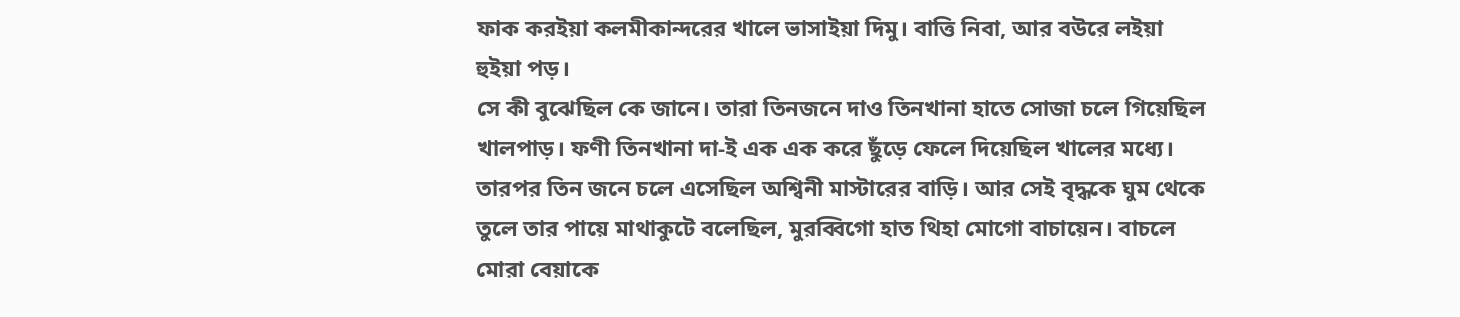ফাক করইয়া কলমীকান্দরের খালে ভাসাইয়া দিমু। বাত্তি নিবা, আর বউরে লইয়া হুইয়া পড়।
সে কী বুঝেছিল কে জানে। তারা তিনজনে দাও তিনখানা হাতে সোজা চলে গিয়েছিল খালপাড়। ফণী তিনখানা দা-ই এক এক করে ছুঁড়ে ফেলে দিয়েছিল খালের মধ্যে। তারপর তিন জনে চলে এসেছিল অশ্বিনী মাস্টারের বাড়ি। আর সেই বৃদ্ধকে ঘুম থেকে তুলে তার পায়ে মাথাকুটে বলেছিল, মুরব্বিগো হাত থিহা মোগো বাচায়েন। বাচলে মোরা বেয়াকে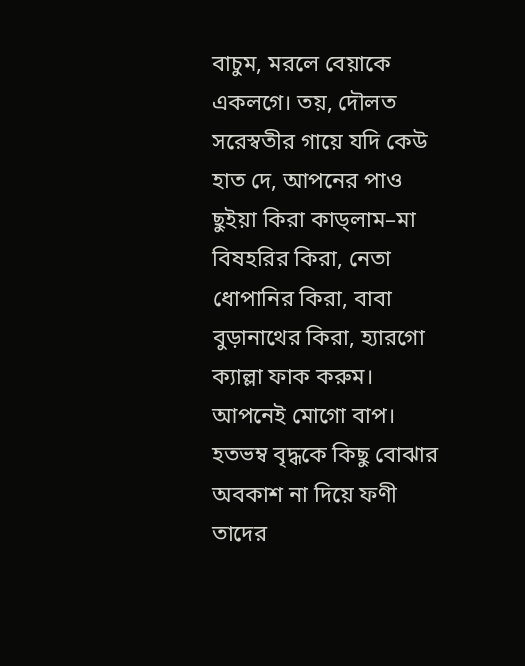বাচুম, মরলে বেয়াকে একলগে। তয়, দৌলত সরেস্বতীর গায়ে যদি কেউ হাত দে, আপনের পাও ছুইয়া কিরা কাড্লাম–মা বিষহরির কিরা, নেতা ধোপানির কিরা, বাবা বুড়ানাথের কিরা, হ্যারগো ক্যাল্লা ফাক করুম। আপনেই মোগো বাপ।
হতভম্ব বৃদ্ধকে কিছু বোঝার অবকাশ না দিয়ে ফণী তাদের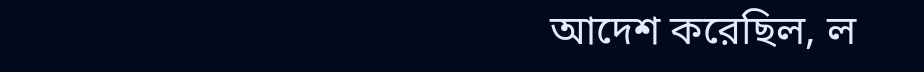আদেশ করেছিল, ল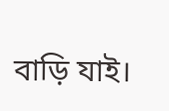বাড়ি যাই।